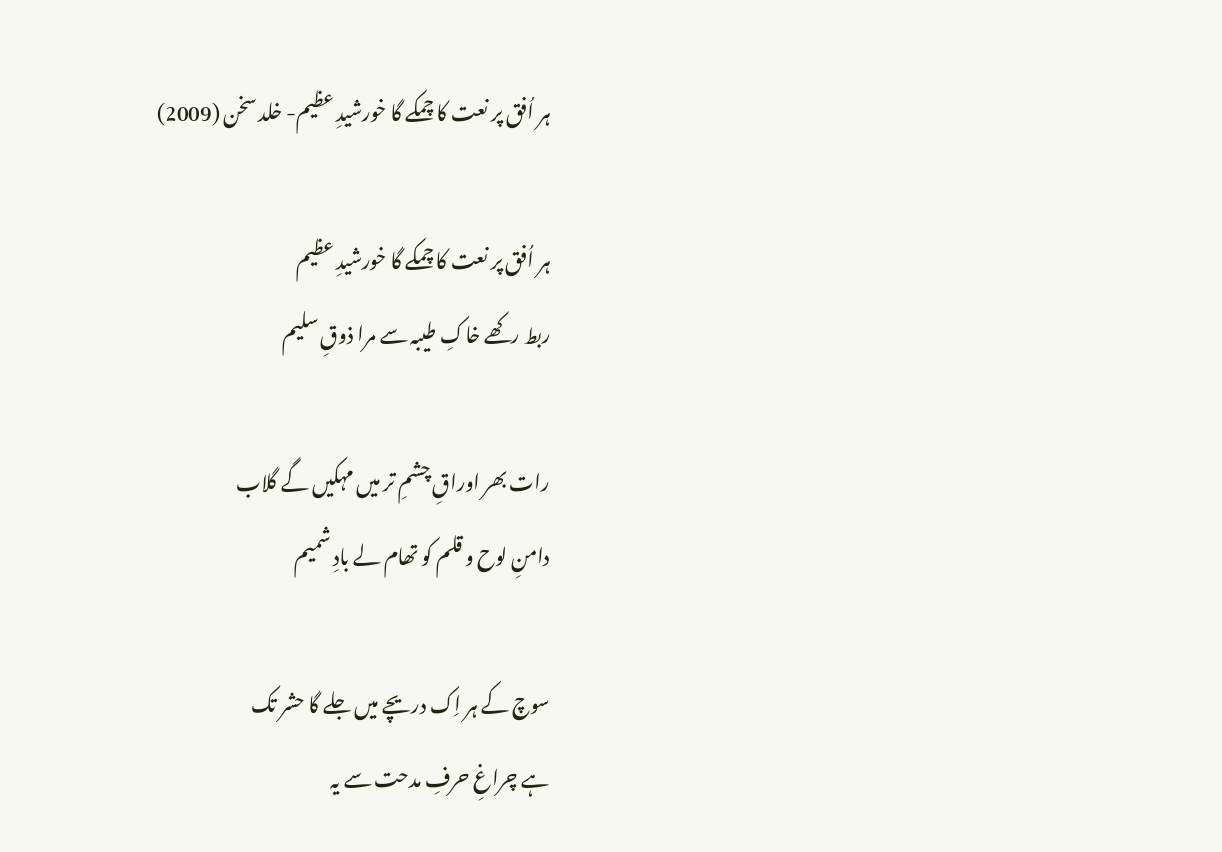ہر اُفق پر نعت کا چمکے گا خورشیدِ عظیم- خلد سخن (2009)

ہر اُفق پر نعت کا چمکے گا خورشیدِ عظیم
ربط رکھے خاکِ طیبہ سے مرا ذوقِ سلیم

رات بھر اوراقِ چشمِ تر میں مہکیں گے گلاب
دامنِ لوح و قلم کو تھام لے بادِ شمیم

سوچ کے ہر اِک دریچے میں جلے گا حشر تک
ہے چراغِ حرفِ مدحت سے یہ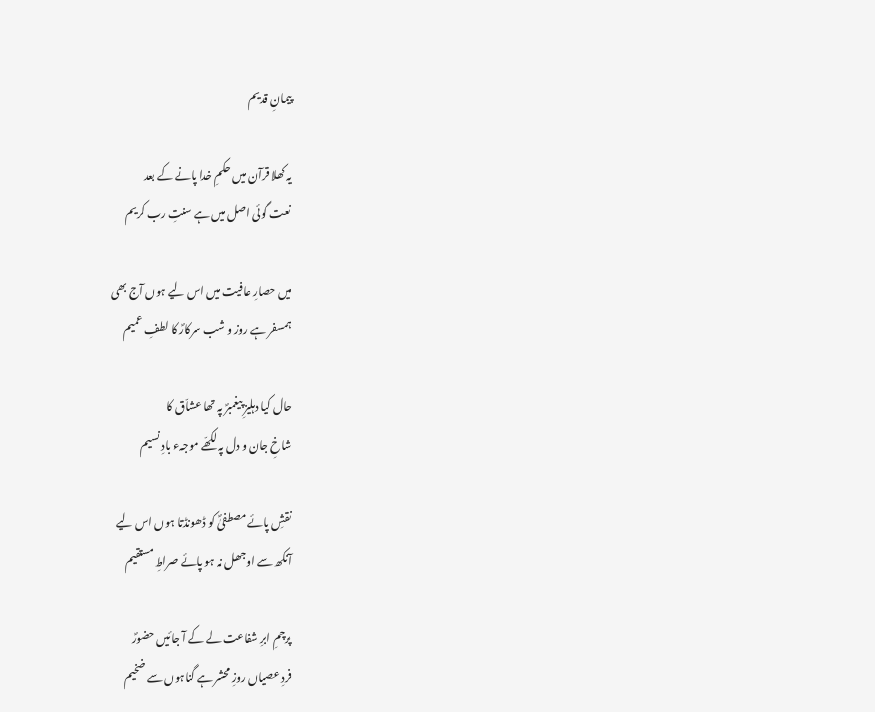پیمانِ قدیم

یہ کھلا قرآن میں حکمِ خدا پانے کے بعد
نعت گوئی اصل میں ہے سنتِ رب کریم

میں حصارِ عافیت میں اس لیے ہوں آج بھی
ہمسفر ہے روز و شب سرکارؐ کا لطفِ عمیم

حال کیا دہلیزِ پیغمبرؐ پہ تھا عشاّق کا
شاخِ جان و دل پہ لکھّے موجہء بادِ نسیم

نقشِ پائے مصطفیٰؐ کو ڈھونڈتا ہوں اس لیے
آنکھ سے اوجھل نہ ہو پائے صراطِ مستقیم

پرچمِ ابرِ شفاعت لے کے آ جائیں حضورؐ
فردِ عصیاں روزِ محشر ہے گناہوں سے ضخیم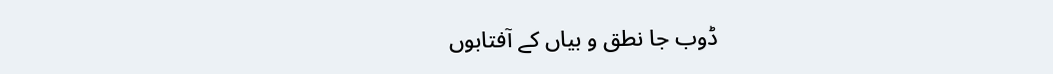ڈوب جا نطق و بیاں کے آفتابوں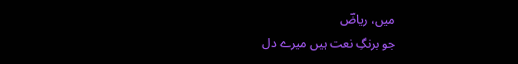میں، ریاضؔ
جو برنگِ نعت ہیں میرے دل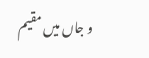و جاں میں مقیم